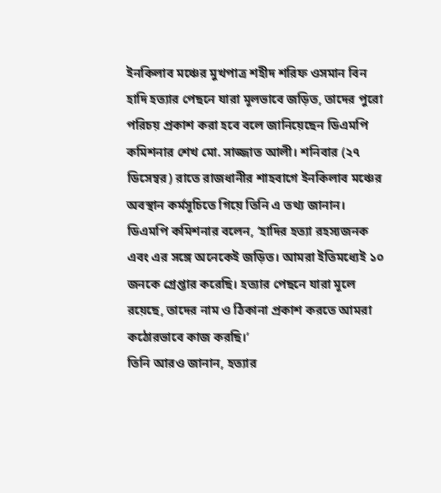ইনকিলাব মঞ্চের মুখপাত্র শহীদ শরিফ ওসমান বিন হাদি হত্যার পেছনে যারা মূলভাবে জড়িত, তাদের পুরো পরিচয় প্রকাশ করা হবে বলে জানিয়েছেন ডিএমপি কমিশনার শেখ মো. সাজ্জাত আলী। শনিবার (২৭ ডিসেম্বর) রাতে রাজধানীর শাহবাগে ইনকিলাব মঞ্চের অবস্থান কর্মসূচিতে গিয়ে তিনি এ তথ্য জানান।
ডিএমপি কমিশনার বলেন, ‘হাদির হত্যা রহস্যজনক এবং এর সঙ্গে অনেকেই জড়িত। আমরা ইতিমধ্যেই ১০ জনকে গ্রেপ্তার করেছি। হত্যার পেছনে যারা মূলে রয়েছে, তাদের নাম ও ঠিকানা প্রকাশ করতে আমরা কঠোরভাবে কাজ করছি।’
তিনি আরও জানান, হত্যার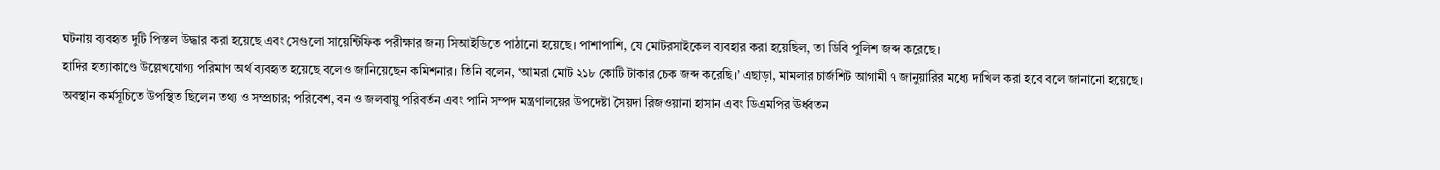ঘটনায় ব্যবহৃত দুটি পিস্তল উদ্ধার করা হয়েছে এবং সেগুলো সায়েন্টিফিক পরীক্ষার জন্য সিআইডিতে পাঠানো হয়েছে। পাশাপাশি, যে মোটরসাইকেল ব্যবহার করা হয়েছিল, তা ডিবি পুলিশ জব্দ করেছে।
হাদির হত্যাকাণ্ডে উল্লেখযোগ্য পরিমাণ অর্থ ব্যবহৃত হয়েছে বলেও জানিয়েছেন কমিশনার। তিনি বলেন, ‘আমরা মোট ২১৮ কোটি টাকার চেক জব্দ করেছি।’ এছাড়া, মামলার চার্জশিট আগামী ৭ জানুয়ারির মধ্যে দাখিল করা হবে বলে জানানো হয়েছে।
অবস্থান কর্মসূচিতে উপস্থিত ছিলেন তথ্য ও সম্প্রচার; পরিবেশ, বন ও জলবায়ু পরিবর্তন এবং পানি সম্পদ মন্ত্রণালয়ের উপদেষ্টা সৈয়দা রিজওয়ানা হাসান এবং ডিএমপির ঊর্ধ্বতন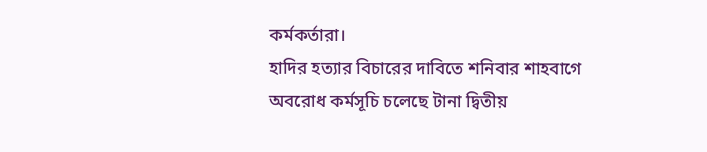কর্মকর্তারা।
হাদির হত্যার বিচারের দাবিতে শনিবার শাহবাগে অবরোধ কর্মসূচি চলেছে টানা দ্বিতীয়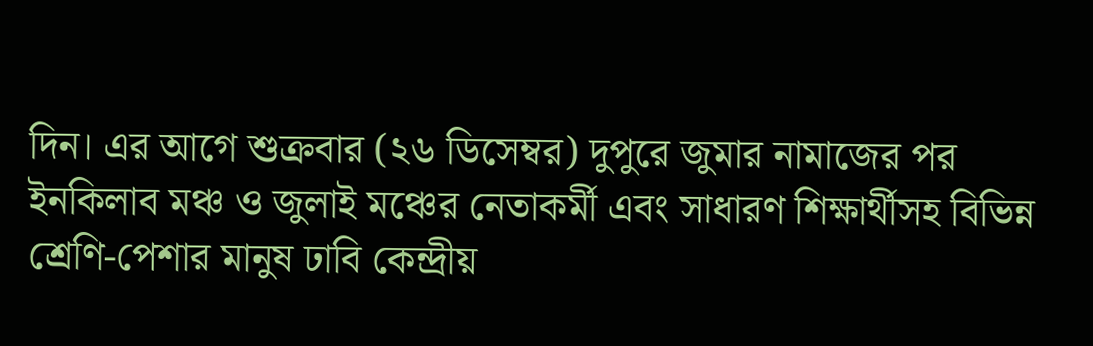দিন। এর আগে শুক্রবার (২৬ ডিসেম্বর) দুপুরে জুমার নামাজের পর ইনকিলাব মঞ্চ ও জুলাই মঞ্চের নেতাকর্মী এবং সাধারণ শিক্ষার্থীসহ বিভিন্ন শ্রেণি-পেশার মানুষ ঢাবি কেন্দ্রীয়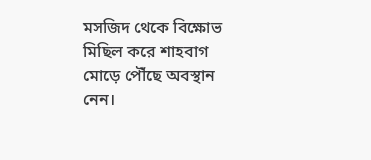মসজিদ থেকে বিক্ষোভ মিছিল করে শাহবাগ মোড়ে পৌঁছে অবস্থান নেন।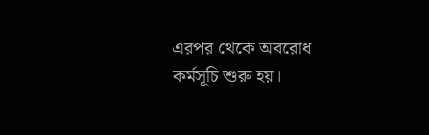এরপর থেকে অবরোধ কর্মসূচি শুরু হয়।